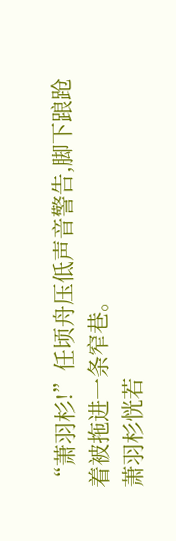“萧羽杉!”任顷舟压低声音警告,脚下踉跄着被拖进一条窄巷。
萧羽杉恍若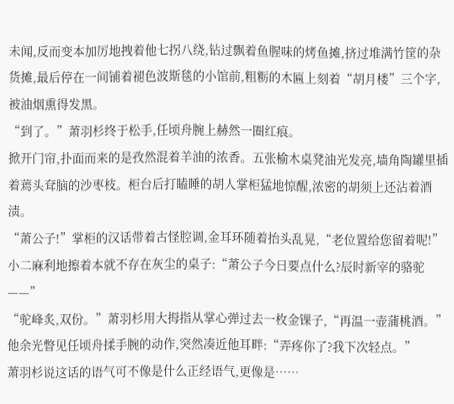未闻,反而变本加厉地拽着他七拐八绕,钻过飘着鱼腥味的烤鱼摊,挤过堆满竹筐的杂货摊,最后停在一间铺着褪色波斯毯的小馆前,粗粝的木匾上刻着“胡月楼”三个字,被油烟熏得发黑。
“到了。”萧羽杉终于松手,任顷舟腕上赫然一圈红痕。
掀开门帘,扑面而来的是孜然混着羊油的浓香。五张榆木桌凳油光发亮,墙角陶罐里插着蔫头耷脑的沙枣枝。柜台后打瞌睡的胡人掌柜猛地惊醒,浓密的胡须上还沾着酒渍。
“萧公子!”掌柜的汉话带着古怪腔调,金耳环随着抬头乱晃,“老位置给您留着呢!”
小二麻利地擦着本就不存在灰尘的桌子:“萧公子今日要点什么?辰时新宰的骆驼——”
“驼峰炙,双份。”萧羽杉用大拇指从掌心弹过去一枚金锞子,“再温一壶蒲桃酒。”
他余光瞥见任顷舟揉手腕的动作,突然凑近他耳畔:“弄疼你了?我下次轻点。”
萧羽杉说这话的语气可不像是什么正经语气,更像是……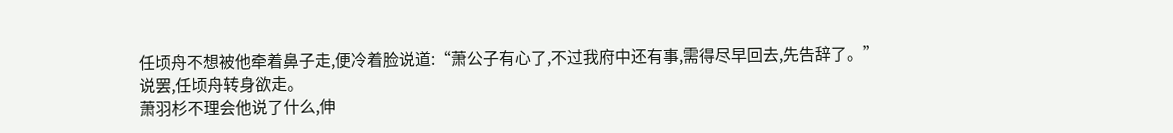任顷舟不想被他牵着鼻子走,便冷着脸说道:“萧公子有心了,不过我府中还有事,需得尽早回去,先告辞了。”
说罢,任顷舟转身欲走。
萧羽杉不理会他说了什么,伸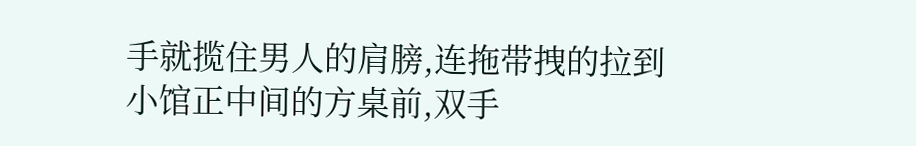手就揽住男人的肩膀,连拖带拽的拉到小馆正中间的方桌前,双手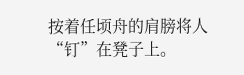按着任顷舟的肩膀将人“钉”在凳子上。